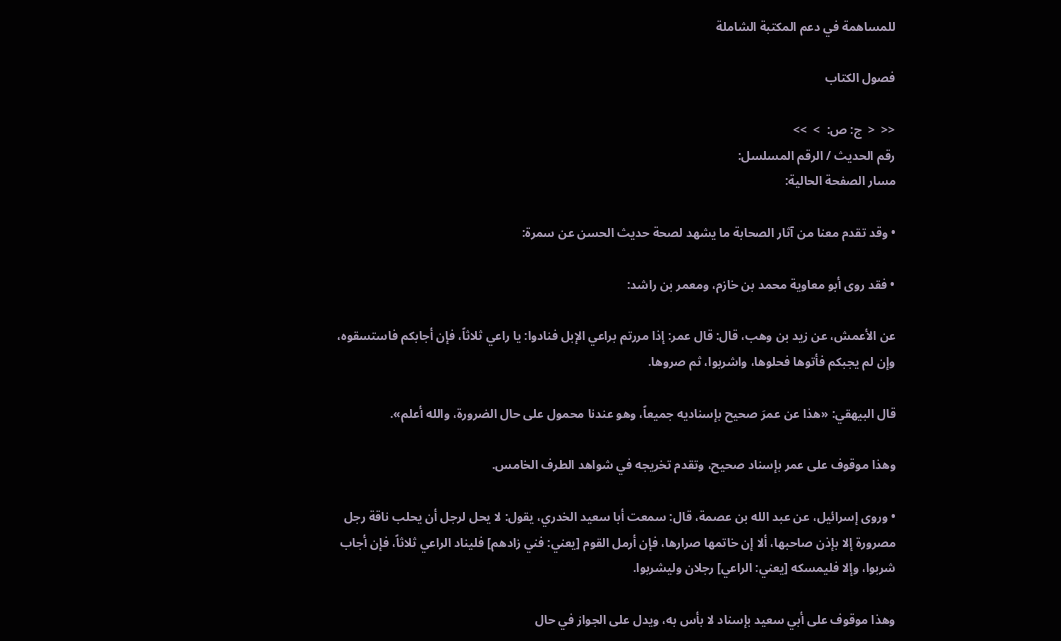للمساهمة في دعم المكتبة الشاملة

فصول الكتاب

<<  <  ج: ص:  >  >>
رقم الحديث / الرقم المسلسل:
مسار الصفحة الحالية:

• وقد تقدم معنا من آثار الصحابة ما يشهد لصحة حديث الحسن عن سمرة:

• فقد روى أبو معاوية محمد بن خازم، ومعمر بن راشد:

عن الأعمش، عن زيد بن وهب، قال: قال عمر: إذا مررتم براعي الإبل فنادوا: يا راعي ثلاثاً، فإن أجابكم فاستسقوه، وإن لم يجبكم فأتوها فحلوها، واشربوا، ثم صروها.

قال البيهقي: «هذا عن عمرَ صحيح بإسناديه جميعاً، وهو عندنا محمول على حال الضرورة، والله أعلم».

وهذا موقوف على عمر بإسناد صحيح، وتقدم تخريجه في شواهد الطرف الخامس.

• وروى إسرائيل، عن عبد الله بن عصمة، قال: سمعت أبا سعيد الخدري، يقول: لا يحل لرجل أن يحلب ناقة رجل مصرورة إلا بإذن صاحبها، ألا إن خاتمها صرارها، فإن أرمل القوم [يعني: فني زادهم] فليناد الراعي ثلاثاً، فإن أجاب شربوا، وإلا فليمسكه [يعني: الراعي] رجلان وليشربوا.

وهذا موقوف على أبي سعيد بإسناد لا بأس به، ويدل على الجواز في حال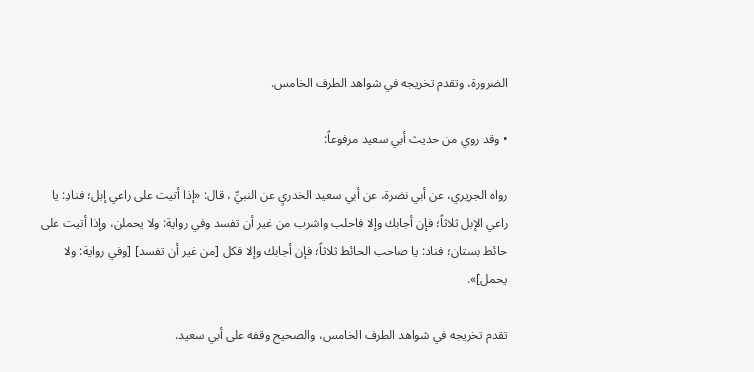الضرورة، وتقدم تخريجه في شواهد الطرف الخامس.

• وقد روي من حديث أبي سعيد مرفوعاً:

رواه الجريري، عن أبي نضرة، عن أبي سعيد الخدريِ عن النبيِّ ، قال: «إذا أتيت على راعي إبل؛ فنادِ: يا راعي الإبل ثلاثاً؛ فإن أجابك وإلا فاحلب واشرب من غير أن تفسد وفي رواية: ولا يحملن، وإذا أتيت على حائط بستان؛ فناد: يا صاحب الحائط ثلاثاً؛ فإن أجابك وإلا فكل [من غير أن تفسد] [وفي رواية: ولا يحمل]».

تقدم تخريجه في شواهد الطرف الخامس، والصحيح وقفه على أبي سعيد.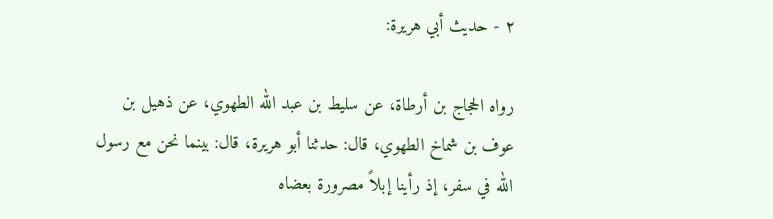٢ - حديث أبي هريرة:

رواه الحجاج بن أرطاة، عن سليط بن عبد الله الطهوي، عن ذهيل بن عوف بن شماخ الطهوي، قال: حدثنا أبو هريرة، قال: بينما نحن مع رسول الله في سفر، إذ رأينا إبلاً مصرورة بعضاه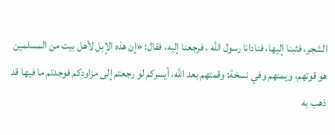الشجر، فثبنا إليها، فنادانا رسول الله ، فرجعنا إليه، فقال: «إن هذه الإبل لأهل بيت من المسلمين هو قوتهم، ويمنهم وفي نسخة: وقمتهم بعد الله، أيسركم لو رجعتم إلى مزاودكم فوجدتم ما فيها قد ذهب به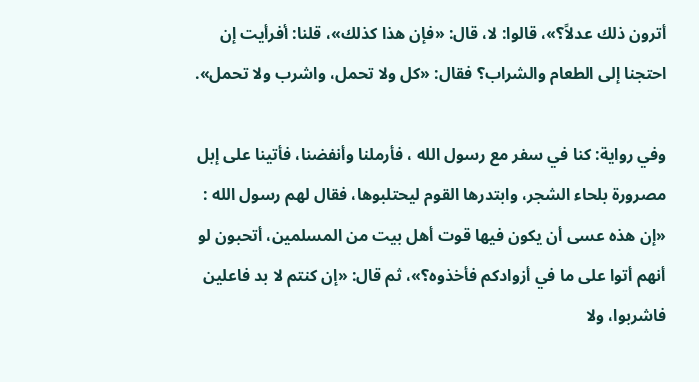أترون ذلك عدلاً؟»، قالوا: لا، قال: «فإن هذا كذلك»، قلنا: أفرأيت إن احتجنا إلى الطعام والشراب؟ فقال: «كل ولا تحمل، واشرب ولا تحمل».

وفي رواية: كنا في سفر مع رسول الله ، فأرملنا وأنفضنا، فأتينا على إبل مصرورة بلحاء الشجر، وابتدرها القوم ليحتلبوها، فقال لهم رسول الله : «إن هذه عسى أن يكون فيها قوت أهل بيت من المسلمين، أتحبون لو أنهم أتوا على ما في أزوادكم فأخذوه؟»، ثم قال: «إن كنتم لا بد فاعلين فاشربوا، ولا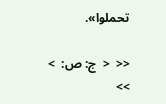تحملوا».

<<  <  ج: ص:  >  >>